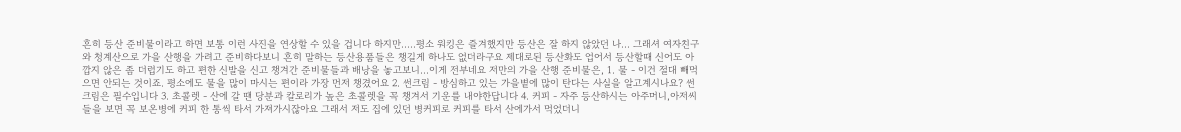흔히 등산 준비물이라고 하면 보통 이런 사진을 연상할 수 있을 겁니다 하지만.....평소 워킹은 즐겨했지만 등산은 잘 하지 않았던 나... 그래셔 여자친구와 청계산으로 가을 산행을 가려고 준비하다보니 흔히 말하는 등산용품들은 챙길게 하나도 없더라구요 제대로된 등산화도 업어서 등산할때 신어도 아깝지 않은 좀 더럽기도 하고 편한 신발을 신고 챙겨간 준비물들과 배낭을 놓고보니...이게 전부네요 저만의 가을 산행 준비물은, 1. 물 - 이건 절대 빼먹으면 안되는 것이죠. 평소에도 물을 많이 마시는 편이라 가장 먼저 챙겼어요 2. 썬크림 - 방심하고 있는 가을볕에 많이 탄다는 사실을 알고계시나요? 썬크림은 필수입니다 3. 초콜렛 - 산에 갈 땐 당분과 칼로리가 높은 초콜렛을 꼭 챙겨서 기운를 내야한답니다 4. 커피 - 자주 등산하시는 아주머니,아저씨들을 보면 꼭 보온병에 커피 한 통씩 타서 가져가시잖아요 그래서 저도 집에 있던 병커피로 커피를 타서 산에가서 먹었더니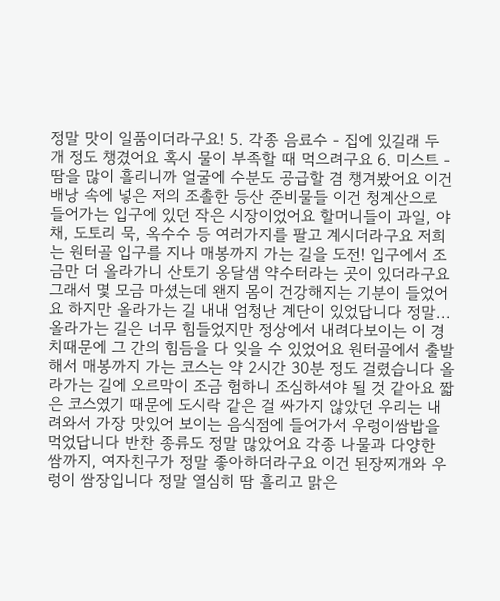정말 맛이 일품이더라구요! 5. 각종 음료수 - 집에 있길래 두 개 정도 챙겼어요 혹시 물이 부족할 때 먹으려구요 6. 미스트 - 땀을 많이 흘리니까 얼굴에 수분도 공급할 겸 챙겨봤어요 이건 배낭 속에 넣은 저의 조촐한 등산 준비물들 이건 청계산으로 들어가는 입구에 있던 작은 시장이었어요 할머니들이 과일, 야채, 도토리 묵, 옥수수 등 여러가지를 팔고 계시더라구요 저희는 원터골 입구를 지나 매봉까지 가는 길을 도전! 입구에서 조금만 더 올라가니 산토기 옹달샘 약수터라는 곳이 있더라구요 그래서 몇 모금 마셨는데 왠지 몸이 건강해지는 기분이 들었어요 하지만 올라가는 길 내내 엄청난 계단이 있었답니다 정말...올라가는 길은 너무 힘들었지만 정상에서 내려다보이는 이 경치때문에 그 간의 힘듬을 다 잊을 수 있었어요 원터골에서 출발해서 매봉까지 가는 코스는 약 2시간 30분 정도 걸렸습니다 올라가는 길에 오르막이 조금 험하니 조심하셔야 될 것 같아요 짧은 코스였기 때문에 도시락 같은 걸 싸가지 않았던 우리는 내려와서 가장 맛있어 보이는 음식점에 들어가서 우렁이쌈밥을 먹었답니다 반찬 종류도 정말 많았어요 각종 나물과 다양한 쌈까지, 여자친구가 정말 좋아하더라구요 이건 된장찌개와 우렁이 쌈장입니다 정말 열심히 땀 흘리고 맑은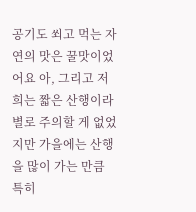공기도 쐬고 먹는 자연의 맛은 꿀맛이었어요 아, 그리고 저희는 짧은 산행이라 별로 주의할 게 없었지만 가을에는 산행을 많이 가는 만큼 특히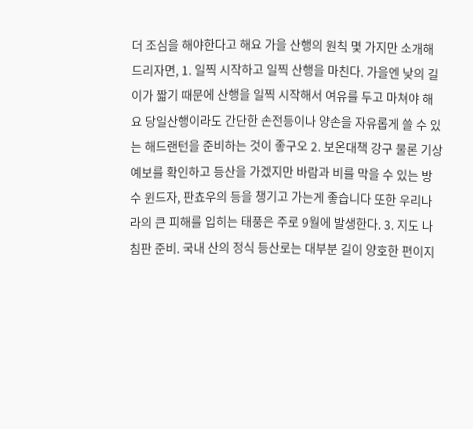더 조심을 해야한다고 해요 가을 산행의 원칙 몇 가지만 소개해드리자면, 1. 일찍 시작하고 일찍 산행을 마친다. 가을엔 낮의 길이가 짧기 때문에 산행을 일찍 시작해서 여유를 두고 마쳐야 해요 당일산행이라도 간단한 손전등이나 양손을 자유롭게 쓸 수 있는 해드랜턴을 준비하는 것이 좋구오 2. 보온대책 강구 물론 기상예보를 확인하고 등산을 가겠지만 바람과 비를 막을 수 있는 방수 윈드자, 판쵸우의 등을 챙기고 가는게 좋습니다 또한 우리나라의 큰 피해를 입히는 태풍은 주로 9월에 발생한다. 3. 지도 나침판 준비. 국내 산의 정식 등산로는 대부분 길이 양호한 편이지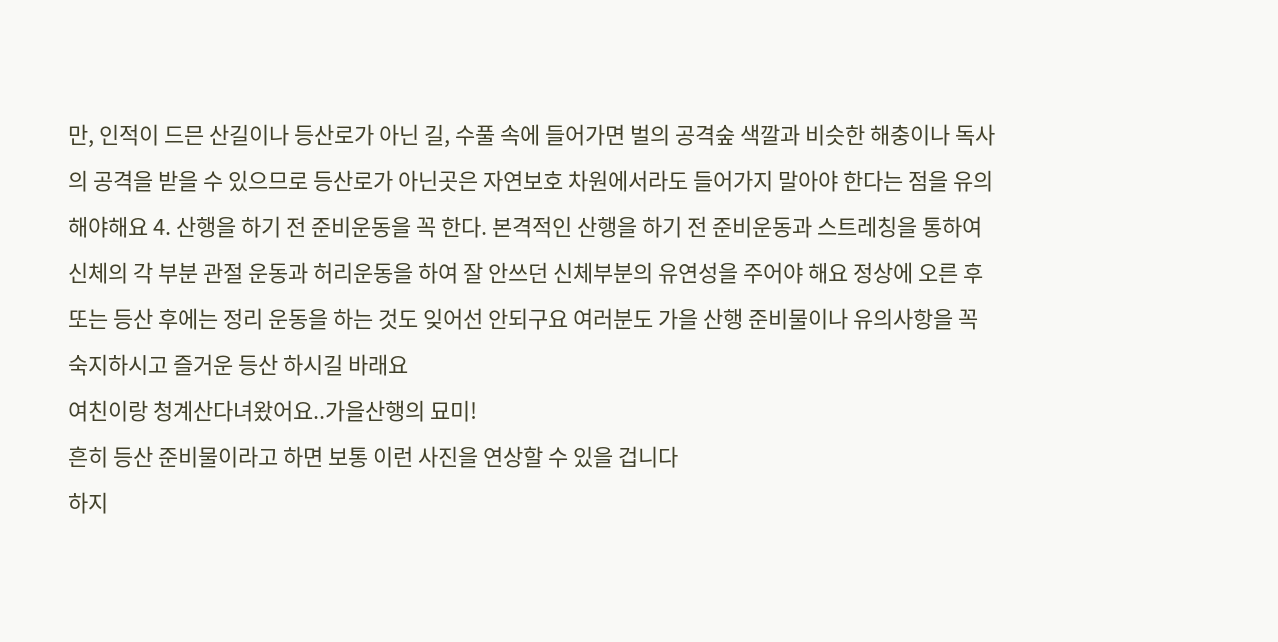만, 인적이 드믄 산길이나 등산로가 아닌 길, 수풀 속에 들어가면 벌의 공격숲 색깔과 비슷한 해충이나 독사의 공격을 받을 수 있으므로 등산로가 아닌곳은 자연보호 차원에서라도 들어가지 말아야 한다는 점을 유의해야해요 4. 산행을 하기 전 준비운동을 꼭 한다. 본격적인 산행을 하기 전 준비운동과 스트레칭을 통하여 신체의 각 부분 관절 운동과 허리운동을 하여 잘 안쓰던 신체부분의 유연성을 주어야 해요 정상에 오른 후 또는 등산 후에는 정리 운동을 하는 것도 잊어선 안되구요 여러분도 가을 산행 준비물이나 유의사항을 꼭 숙지하시고 즐거운 등산 하시길 바래요
여친이랑 청계산다녀왔어요..가을산행의 묘미!
흔히 등산 준비물이라고 하면 보통 이런 사진을 연상할 수 있을 겁니다
하지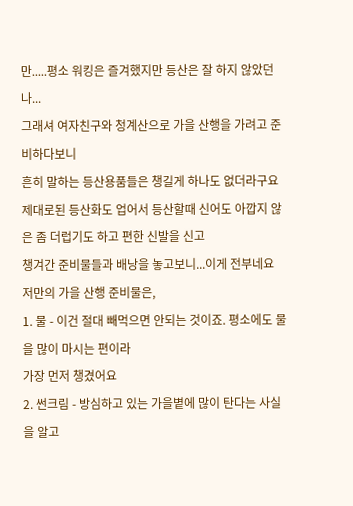만.....평소 워킹은 즐겨했지만 등산은 잘 하지 않았던 나...
그래셔 여자친구와 청계산으로 가을 산행을 가려고 준비하다보니
흔히 말하는 등산용품들은 챙길게 하나도 없더라구요
제대로된 등산화도 업어서 등산할때 신어도 아깝지 않은 좀 더럽기도 하고 편한 신발을 신고
챙겨간 준비물들과 배낭을 놓고보니...이게 전부네요
저만의 가을 산행 준비물은,
1. 물 - 이건 절대 빼먹으면 안되는 것이죠. 평소에도 물을 많이 마시는 편이라
가장 먼저 챙겼어요
2. 썬크림 - 방심하고 있는 가을볕에 많이 탄다는 사실을 알고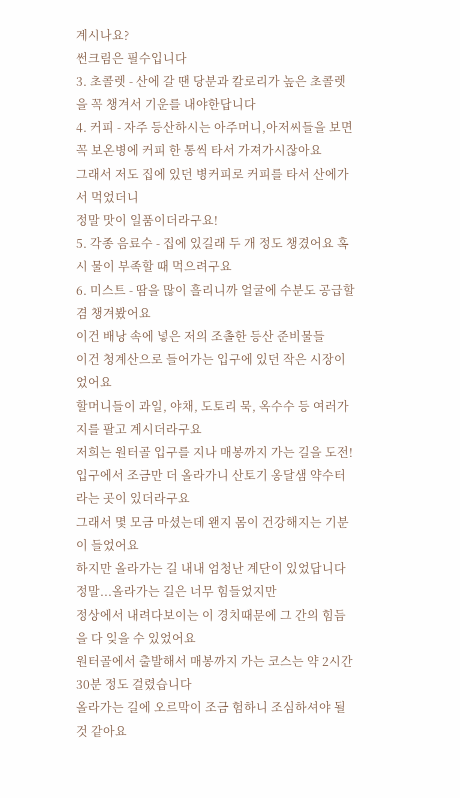계시나요?
썬크림은 필수입니다
3. 초콜렛 - 산에 갈 땐 당분과 칼로리가 높은 초콜렛을 꼭 챙겨서 기운를 내야한답니다
4. 커피 - 자주 등산하시는 아주머니,아저씨들을 보면
꼭 보온병에 커피 한 통씩 타서 가져가시잖아요
그래서 저도 집에 있던 병커피로 커피를 타서 산에가서 먹었더니
정말 맛이 일품이더라구요!
5. 각종 음료수 - 집에 있길래 두 개 정도 챙겼어요 혹시 물이 부족할 때 먹으려구요
6. 미스트 - 땀을 많이 흘리니까 얼굴에 수분도 공급할 겸 챙겨봤어요
이건 배낭 속에 넣은 저의 조촐한 등산 준비물들
이건 청계산으로 들어가는 입구에 있던 작은 시장이었어요
할머니들이 과일, 야채, 도토리 묵, 옥수수 등 여러가지를 팔고 계시더라구요
저희는 원터골 입구를 지나 매봉까지 가는 길을 도전!
입구에서 조금만 더 올라가니 산토기 옹달샘 약수터라는 곳이 있더라구요
그래서 몇 모금 마셨는데 왠지 몸이 건강해지는 기분이 들었어요
하지만 올라가는 길 내내 엄청난 계단이 있었답니다
정말...올라가는 길은 너무 힘들었지만
정상에서 내려다보이는 이 경치때문에 그 간의 힘듬을 다 잊을 수 있었어요
원터골에서 출발해서 매봉까지 가는 코스는 약 2시간 30분 정도 걸렸습니다
올라가는 길에 오르막이 조금 험하니 조심하셔야 될 것 같아요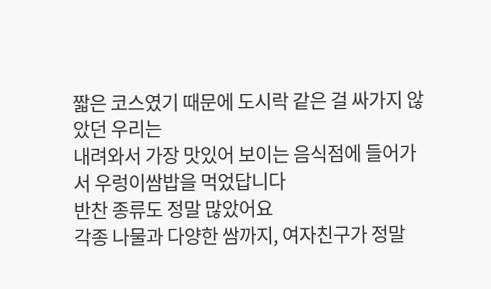짧은 코스였기 때문에 도시락 같은 걸 싸가지 않았던 우리는
내려와서 가장 맛있어 보이는 음식점에 들어가서 우렁이쌈밥을 먹었답니다
반찬 종류도 정말 많았어요
각종 나물과 다양한 쌈까지, 여자친구가 정말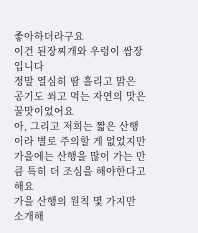좋아하더라구요
이건 된장찌개와 우렁이 쌈장입니다
정말 열심히 땀 흘리고 맑은 공기도 쐬고 먹는 자연의 맛은 꿀맛이었어요
아, 그리고 저희는 짧은 산행이라 별로 주의할 게 없었지만
가을에는 산행을 많이 가는 만큼 특히 더 조심을 해야한다고 해요
가을 산행의 원칙 몇 가지만 소개해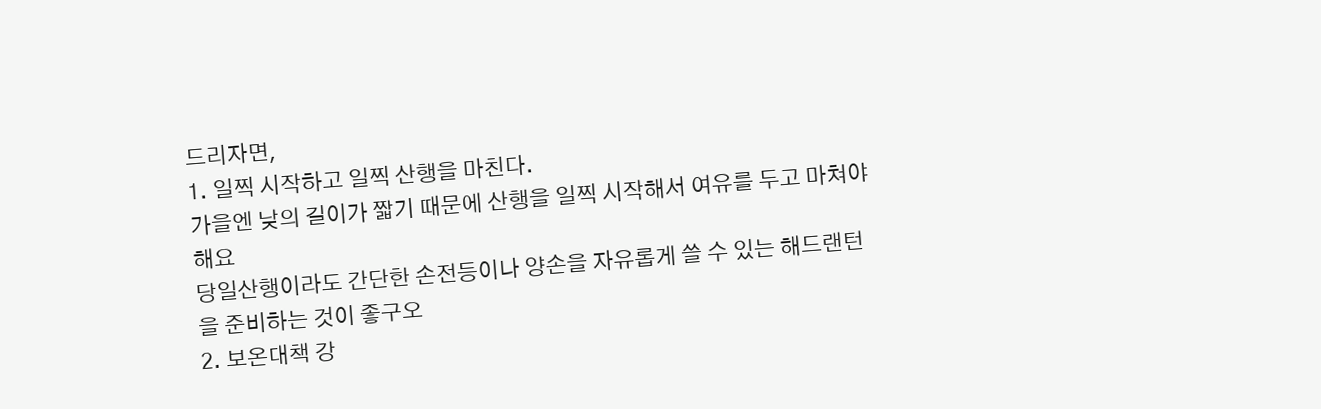드리자면,
1. 일찍 시작하고 일찍 산행을 마친다.
가을엔 낮의 길이가 짧기 때문에 산행을 일찍 시작해서 여유를 두고 마쳐야 해요
당일산행이라도 간단한 손전등이나 양손을 자유롭게 쓸 수 있는 해드랜턴을 준비하는 것이 좋구오
2. 보온대책 강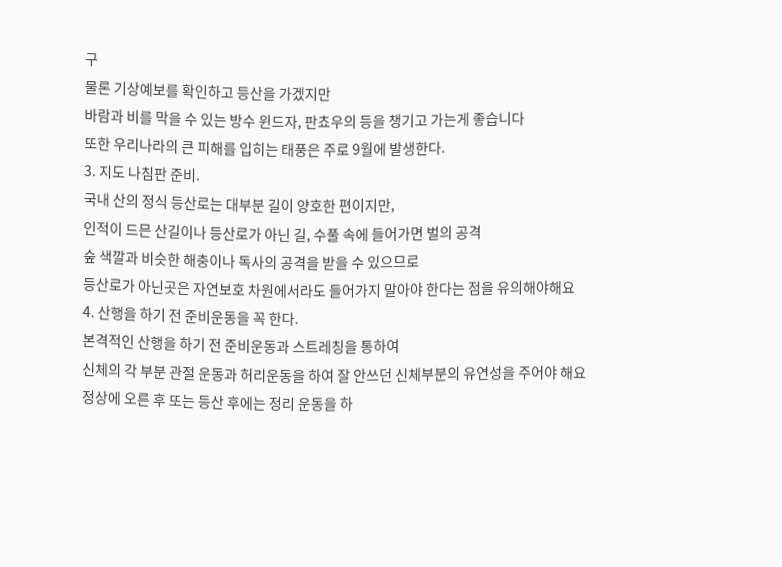구
물론 기상예보를 확인하고 등산을 가겠지만
바람과 비를 막을 수 있는 방수 윈드자, 판쵸우의 등을 챙기고 가는게 좋습니다
또한 우리나라의 큰 피해를 입히는 태풍은 주로 9월에 발생한다.
3. 지도 나침판 준비.
국내 산의 정식 등산로는 대부분 길이 양호한 편이지만,
인적이 드믄 산길이나 등산로가 아닌 길, 수풀 속에 들어가면 벌의 공격
숲 색깔과 비슷한 해충이나 독사의 공격을 받을 수 있으므로
등산로가 아닌곳은 자연보호 차원에서라도 들어가지 말아야 한다는 점을 유의해야해요
4. 산행을 하기 전 준비운동을 꼭 한다.
본격적인 산행을 하기 전 준비운동과 스트레칭을 통하여
신체의 각 부분 관절 운동과 허리운동을 하여 잘 안쓰던 신체부분의 유연성을 주어야 해요
정상에 오른 후 또는 등산 후에는 정리 운동을 하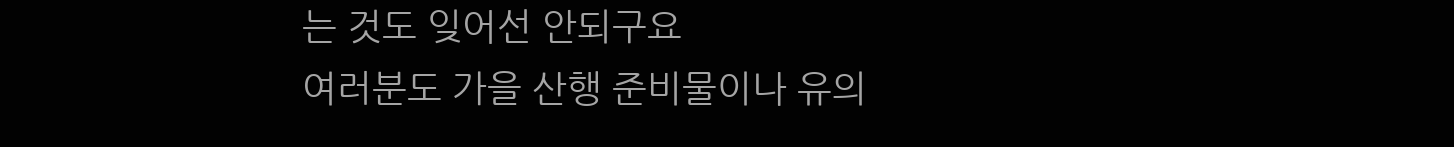는 것도 잊어선 안되구요
여러분도 가을 산행 준비물이나 유의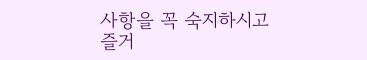사항을 꼭 숙지하시고
즐거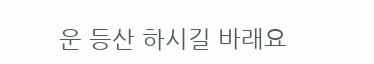운 등산 하시길 바래요